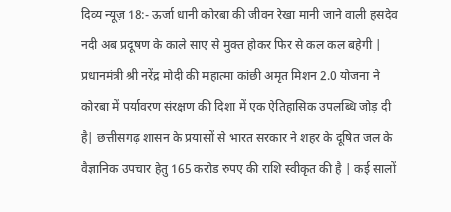दिव्य न्यूज़ 18:- ऊर्जा धानी कोरबा की जीवन रेखा मानी जाने वाली हसदेव नदी अब प्रदूषण के काले साए से मुक्त होकर फिर से कल कल बहेगी | प्रधानमंत्री श्री नरेंद्र मोदी की महात्मा कांछी अमृत मिशन 2.0 योजना ने कोरबा में पर्यावरण संरक्षण की दिशा में एक ऐतिहासिक उपलब्धि जोड़ दी है| छत्तीसगढ़ शासन के प्रयासों से भारत सरकार ने शहर के दूषित जल के वैज्ञानिक उपचार हेतु 165 करोड रुपए की राशि स्वीकृत की है | कई सालों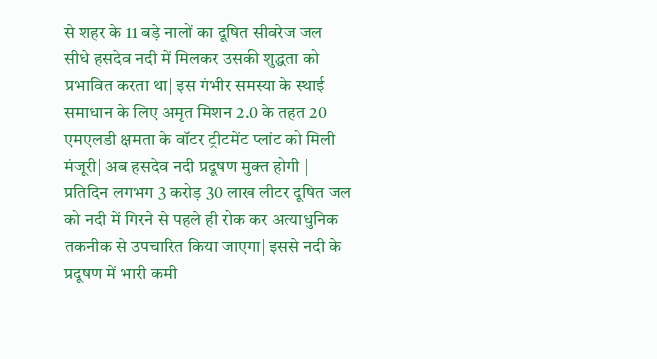से शहर के 11 बड़े नालों का दूषित सीवरेज जल सीधे हसदेव नदी में मिलकर उसकी शुद्धता को प्रभावित करता था| इस गंभीर समस्या के स्थाई समाधान के लिए अमृत मिशन 2.0 के तहत 20 एमएलडी क्षमता के वॉटर ट्रीटमेंट प्लांट को मिली मंजूरी| अब हसदेव नदी प्रदूषण मुक्त होगी | प्रतिदिन लगभग 3 करोड़ 30 लाख लीटर दूषित जल को नदी में गिरने से पहले ही रोक कर अत्याधुनिक तकनीक से उपचारित किया जाएगा| इससे नदी के प्रदूषण में भारी कमी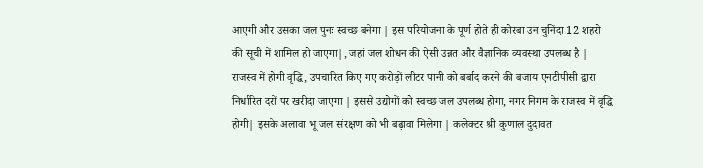आएगी और उसका जल पुनः स्वच्छ बनेगा | इस परियोजना के पूर्ण होते ही कोरबा उन चुनिंदा 12 शहरो की सूची में शामिल हो जाएगा|, जहां जल शोधन की ऐसी उन्नत और वैज्ञानिक व्यवस्था उपलब्ध है | राजस्व में होगी वृद्धि, उपचारित किए गए करोड़ों लीटर पानी को बर्बाद करने की बजाय एनटीपीसी द्वारा निर्धारित दरों पर खरीदा जाएगा | इससे उद्योगों को स्वच्छ जल उपलब्ध होगा, नगर निगम के राजस्व में वृद्धि होगी| इसके अलावा भू जल संरक्षण को भी बढ़ावा मिलेगा | कलेक्टर श्री कुणाल दुदावत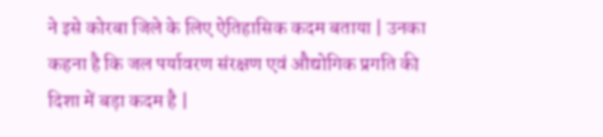ने इसे कोरबा जिले के लिए ऐतिहासिक कदम बताया | उनका कहना है कि जल पर्यावरण संरक्षण एवं औद्योगिक प्रगति की दिशा में बड़ा कदम है |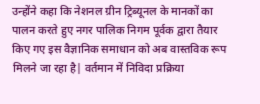उन्होंने कहा कि नेशनल ग्रीन ट्रिब्यूनल के मानकों का पालन करते हुए नगर पालिक निगम पूर्वक द्वारा तैयार किए गए इस वैज्ञानिक समाधान को अब वास्तविक रूप मिलने जा रहा है| वर्तमान में निविदा प्रक्रिया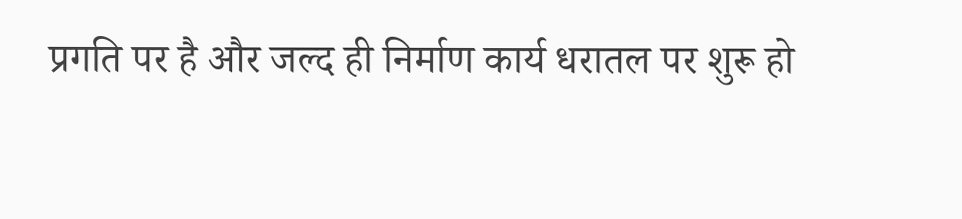प्रगति पर है और जल्द ही निर्माण कार्य धरातल पर शुरू हो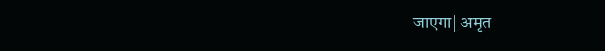जाएगा| अमृत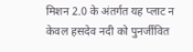मिशन 2.0 के अंतर्गत यह प्लाट न केवल हसदेव नदी को पुनर्जीवित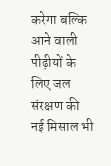करेगा बल्कि आने वाली पीढ़ीयों के लिए जल संरक्षण की नई मिसाल भी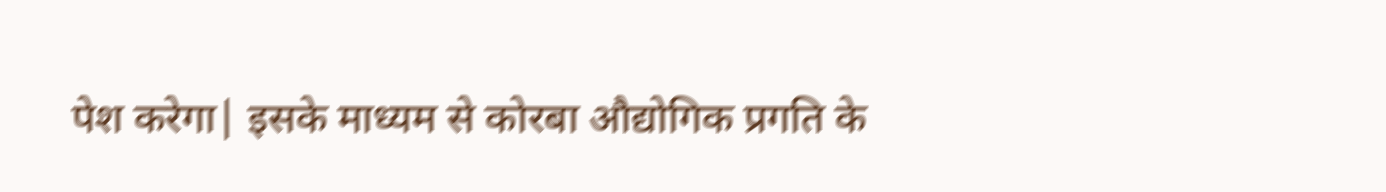पेश करेगा| इसके माध्यम से कोरबा औद्योगिक प्रगति के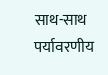साथ-साथ पर्यावरणीय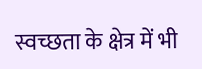स्वच्छता के क्षेत्र में भी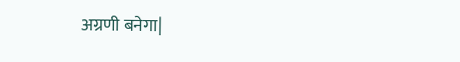अग्रणी बनेगा|